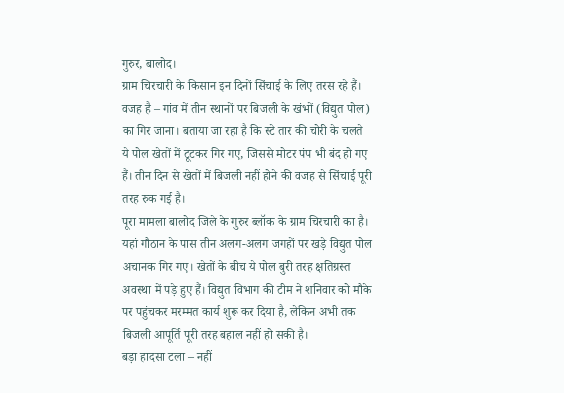गुरुर, बालोद।
ग्राम चिरचारी के किसान इन दिनों सिंचाई के लिए तरस रहे हैं। वजह है – गांव में तीन स्थानों पर बिजली के खंभों (विद्युत पोल) का गिर जाना। बताया जा रहा है कि स्टे तार की चोरी के चलते ये पोल खेतों में टूटकर गिर गए, जिससे मोटर पंप भी बंद हो गए हैं। तीन दिन से खेतों में बिजली नहीं होने की वजह से सिंचाई पूरी तरह रुक गई है।
पूरा मामला बालोद जिले के गुरुर ब्लॉक के ग्राम चिरचारी का है। यहां गौठान के पास तीन अलग-अलग जगहों पर खड़े विद्युत पोल अचानक गिर गए। खेतों के बीच ये पोल बुरी तरह क्षतिग्रस्त अवस्था में पड़े हुए हैं। विद्युत विभाग की टीम ने शनिवार को मौके पर पहुंचकर मरम्मत कार्य शुरू कर दिया है, लेकिन अभी तक बिजली आपूर्ति पूरी तरह बहाल नहीं हो सकी है।
बड़ा हादसा टला – नहीं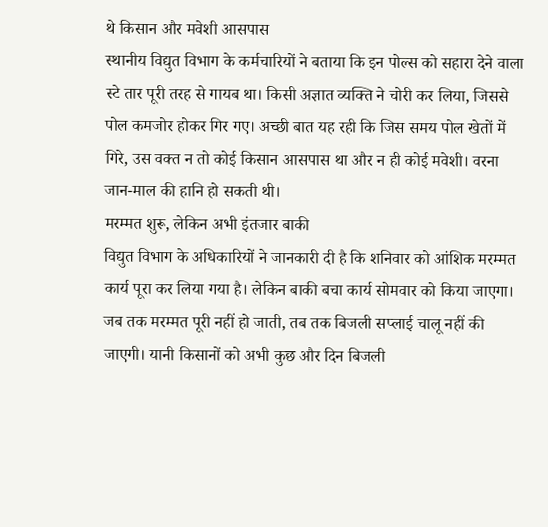थे किसान और मवेशी आसपास
स्थानीय विद्युत विभाग के कर्मचारियों ने बताया कि इन पोल्स को सहारा देने वाला स्टे तार पूरी तरह से गायब था। किसी अज्ञात व्यक्ति ने चोरी कर लिया, जिससे पोल कमजोर होकर गिर गए। अच्छी बात यह रही कि जिस समय पोल खेतों में गिरे, उस वक्त न तो कोई किसान आसपास था और न ही कोई मवेशी। वरना जान-माल की हानि हो सकती थी।
मरम्मत शुरू, लेकिन अभी इंतजार बाकी
विद्युत विभाग के अधिकारियों ने जानकारी दी है कि शनिवार को आंशिक मरम्मत कार्य पूरा कर लिया गया है। लेकिन बाकी बचा कार्य सोमवार को किया जाएगा। जब तक मरम्मत पूरी नहीं हो जाती, तब तक बिजली सप्लाई चालू नहीं की जाएगी। यानी किसानों को अभी कुछ और दिन बिजली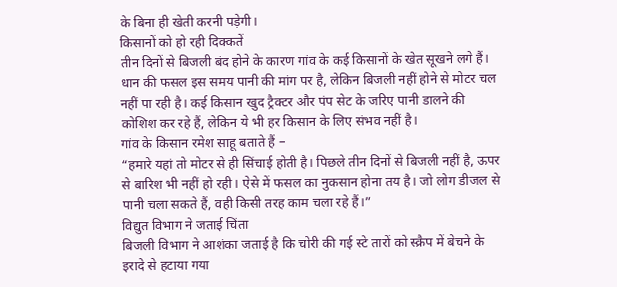के बिना ही खेती करनी पड़ेगी।
किसानों को हो रही दिक्कतें
तीन दिनों से बिजली बंद होने के कारण गांव के कई किसानों के खेत सूखने लगे हैं। धान की फसल इस समय पानी की मांग पर है, लेकिन बिजली नहीं होने से मोटर चल नहीं पा रही है। कई किसान खुद ट्रैक्टर और पंप सेट के जरिए पानी डालने की कोशिश कर रहे हैं, लेकिन ये भी हर किसान के लिए संभव नहीं है।
गांव के किसान रमेश साहू बताते हैं –
“हमारे यहां तो मोटर से ही सिंचाई होती है। पिछले तीन दिनों से बिजली नहीं है, ऊपर से बारिश भी नहीं हो रही। ऐसे में फसल का नुकसान होना तय है। जो लोग डीजल से पानी चला सकते हैं, वही किसी तरह काम चला रहे हैं।”
विद्युत विभाग ने जताई चिंता
बिजली विभाग ने आशंका जताई है कि चोरी की गई स्टे तारों को स्क्रैप में बेचने के इरादे से हटाया गया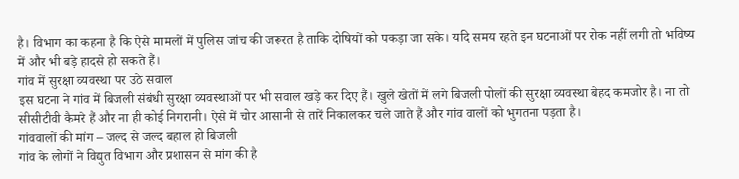है। विभाग का कहना है कि ऐसे मामलों में पुलिस जांच की जरूरत है ताकि दोषियों को पकड़ा जा सके। यदि समय रहते इन घटनाओं पर रोक नहीं लगी तो भविष्य में और भी बड़े हादसे हो सकते हैं।
गांव में सुरक्षा व्यवस्था पर उठे सवाल
इस घटना ने गांव में बिजली संबंधी सुरक्षा व्यवस्थाओं पर भी सवाल खड़े कर दिए हैं। खुले खेतों में लगे बिजली पोलों की सुरक्षा व्यवस्था बेहद कमजोर है। ना तो सीसीटीवी कैमरे हैं और ना ही कोई निगरानी। ऐसे में चोर आसानी से तारें निकालकर चले जाते हैं और गांव वालों को भुगतना पड़ता है।
गांववालों की मांग – जल्द से जल्द बहाल हो बिजली
गांव के लोगों ने विद्युत विभाग और प्रशासन से मांग की है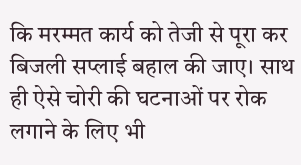कि मरम्मत कार्य को तेजी से पूरा कर बिजली सप्लाई बहाल की जाए। साथ ही ऐसे चोरी की घटनाओं पर रोक लगाने के लिए भी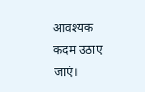आवश्यक कदम उठाए जाएं।